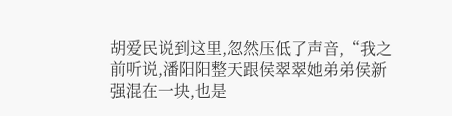胡爱民说到这里,忽然压低了声音,“我之前听说,潘阳阳整天跟侯翠翠她弟弟侯新强混在一块,也是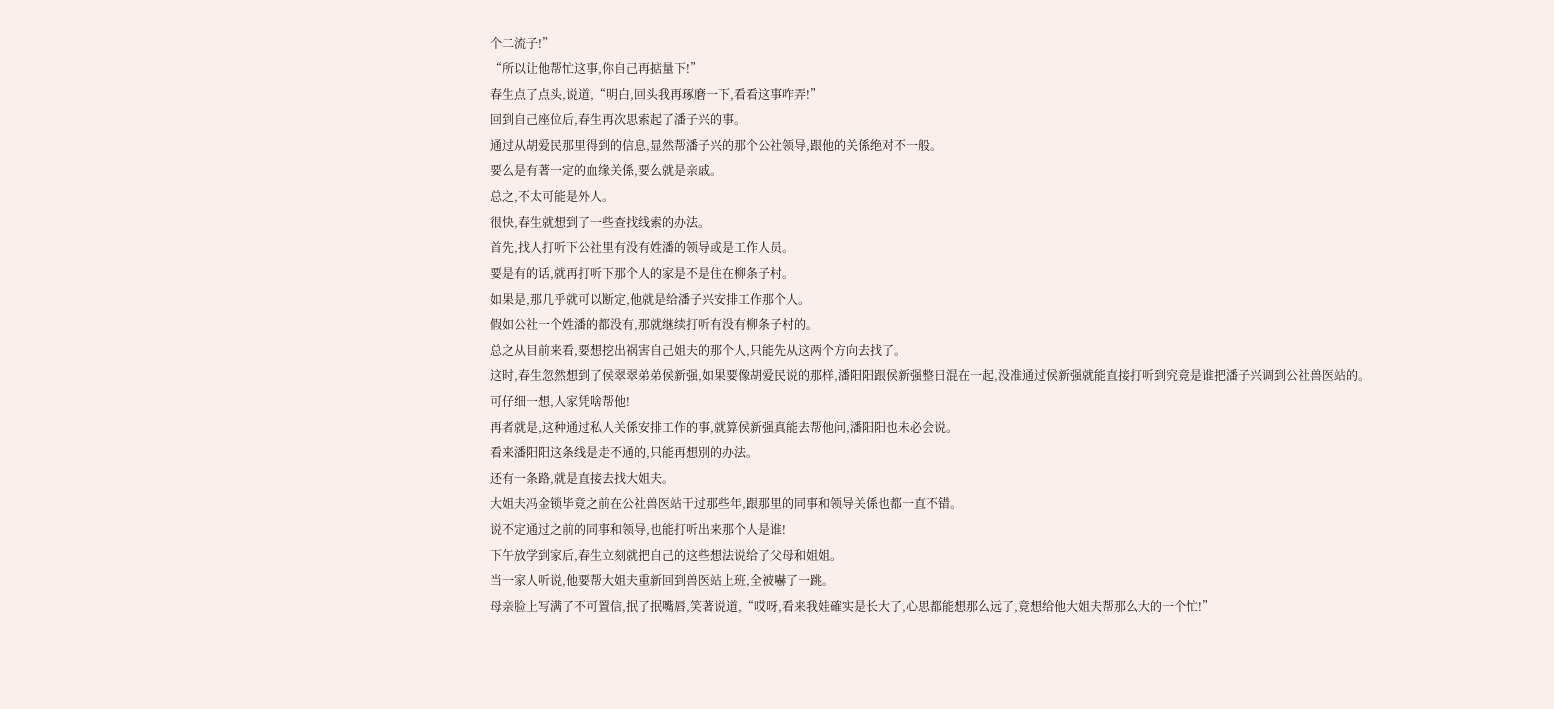个二流子!”
“所以让他帮忙这事,你自己再掂量下!”
春生点了点头,说道,“明白,回头我再琢磨一下,看看这事咋弄!”
回到自己座位后,春生再次思索起了潘子兴的事。
通过从胡爱民那里得到的信息,显然帮潘子兴的那个公社领导,跟他的关係绝对不一般。
要么是有著一定的血缘关係,要么就是亲戚。
总之,不太可能是外人。
很快,春生就想到了一些查找线索的办法。
首先,找人打听下公社里有没有姓潘的领导或是工作人员。
要是有的话,就再打听下那个人的家是不是住在柳条子村。
如果是,那几乎就可以断定,他就是给潘子兴安排工作那个人。
假如公社一个姓潘的都没有,那就继续打听有没有柳条子村的。
总之从目前来看,要想挖出祸害自己姐夫的那个人,只能先从这两个方向去找了。
这时,春生忽然想到了侯翠翠弟弟侯新强,如果要像胡爱民说的那样,潘阳阳跟侯新强整日混在一起,没准通过侯新强就能直接打听到究竟是谁把潘子兴调到公社兽医站的。
可仔细一想,人家凭啥帮他!
再者就是,这种通过私人关係安排工作的事,就算侯新强真能去帮他问,潘阳阳也未必会说。
看来潘阳阳这条线是走不通的,只能再想別的办法。
还有一条路,就是直接去找大姐夫。
大姐夫冯金锁毕竟之前在公社兽医站干过那些年,跟那里的同事和领导关係也都一直不错。
说不定通过之前的同事和领导,也能打听出来那个人是谁!
下午放学到家后,春生立刻就把自己的这些想法说给了父母和姐姐。
当一家人听说,他要帮大姐夫重新回到兽医站上班,全被嚇了一跳。
母亲脸上写满了不可置信,抿了抿嘴唇,笑著说道,“哎呀,看来我娃確实是长大了,心思都能想那么远了,竟想给他大姐夫帮那么大的一个忙!”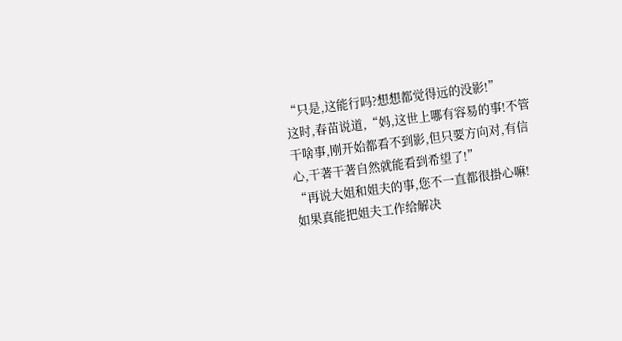“只是,这能行吗?想想都觉得远的没影!”
这时,春苗说道,“妈,这世上哪有容易的事!不管干啥事,刚开始都看不到影,但只要方向对,有信心,干著干著自然就能看到希望了!”
“再说大姐和姐夫的事,您不一直都很掛心嘛!如果真能把姐夫工作给解决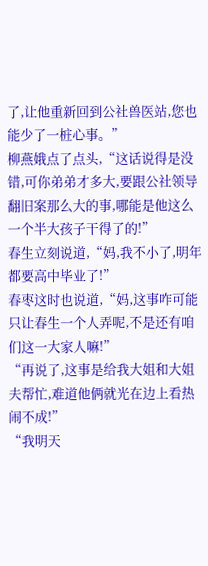了,让他重新回到公社兽医站,您也能少了一桩心事。”
柳燕娥点了点头,“这话说得是没错,可你弟弟才多大,要跟公社领导翻旧案那么大的事,哪能是他这么一个半大孩子干得了的!”
春生立刻说道,“妈,我不小了,明年都要高中毕业了!”
春枣这时也说道,“妈,这事咋可能只让春生一个人弄呢,不是还有咱们这一大家人嘛!”
“再说了,这事是给我大姐和大姐夫帮忙,难道他俩就光在边上看热闹不成!”
“我明天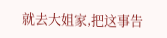就去大姐家,把这事告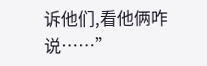诉他们,看他俩咋说……”